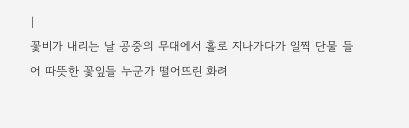|
꽃비가 내리는 날 공중의 무대에서 홀로 지나가다가 일찍 단물 들어 따뜻한 꽃잎들 누군가 떨어뜨린 화려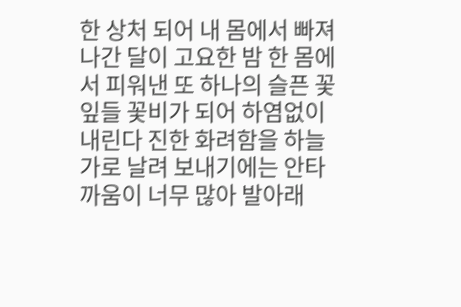한 상처 되어 내 몸에서 빠져나간 달이 고요한 밤 한 몸에서 피워낸 또 하나의 슬픈 꽃잎들 꽃비가 되어 하염없이 내린다 진한 화려함을 하늘가로 날려 보내기에는 안타까움이 너무 많아 발아래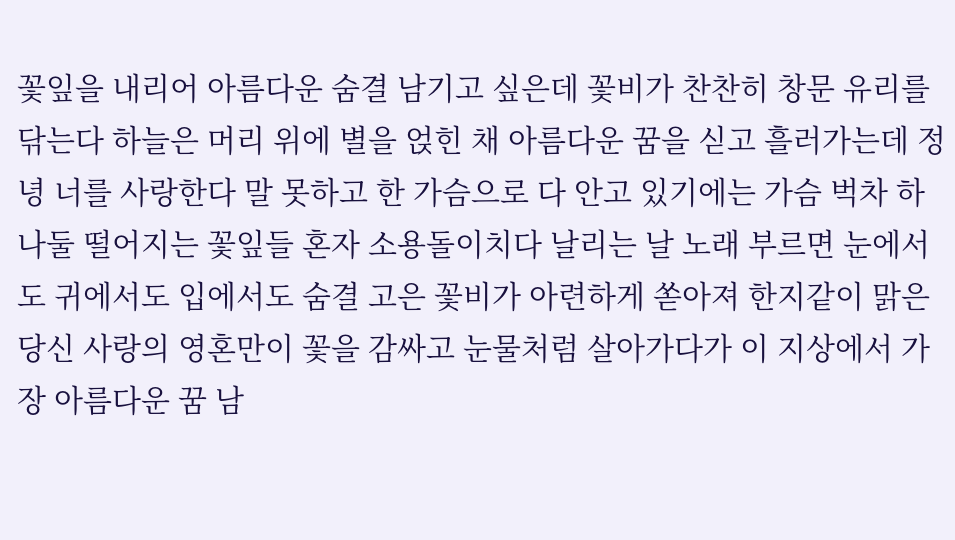꽃잎을 내리어 아름다운 숨결 남기고 싶은데 꽃비가 찬찬히 창문 유리를 닦는다 하늘은 머리 위에 별을 얹힌 채 아름다운 꿈을 싣고 흘러가는데 정녕 너를 사랑한다 말 못하고 한 가슴으로 다 안고 있기에는 가슴 벅차 하나둘 떨어지는 꽃잎들 혼자 소용돌이치다 날리는 날 노래 부르면 눈에서도 귀에서도 입에서도 숨결 고은 꽃비가 아련하게 쏟아져 한지같이 맑은 당신 사랑의 영혼만이 꽃을 감싸고 눈물처럼 살아가다가 이 지상에서 가장 아름다운 꿈 남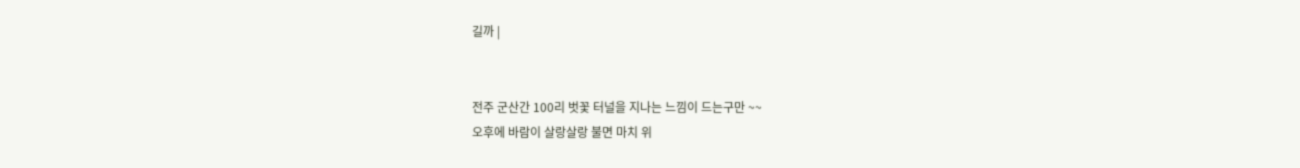길까 |


전주 군산간 100리 벗꽃 터널을 지나는 느낌이 드는구만 ~~
오후에 바람이 살랑살랑 불면 마치 위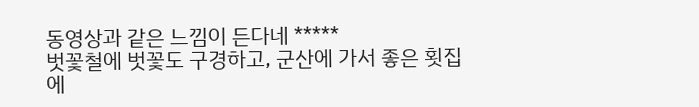동영상과 같은 느낌이 든다네 *****
벗꽃철에 벗꽃도 구경하고, 군산에 가서 좋은 횟집에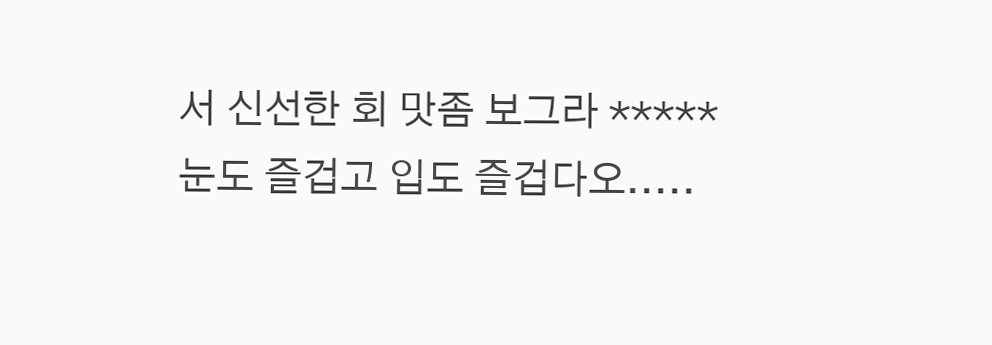서 신선한 회 맛좀 보그라 *****
눈도 즐겁고 입도 즐겁다오.....